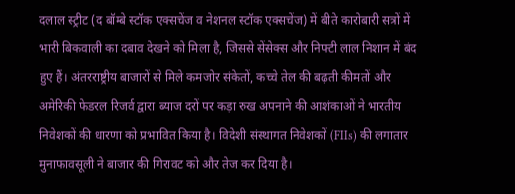दलाल स्ट्रीट (द बॉम्बे स्टॉक एक्सचेंज व नेशनल स्टॉक एक्सचेंज) में बीते कारोबारी सत्रों में भारी बिकवाली का दबाव देखने को मिला है, जिससे सेंसेक्स और निफ्टी लाल निशान में बंद हुए हैं। अंतरराष्ट्रीय बाजारों से मिले कमजोर संकेतों, कच्चे तेल की बढ़ती कीमतों और अमेरिकी फेडरल रिजर्व द्वारा ब्याज दरों पर कड़ा रुख अपनाने की आशंकाओं ने भारतीय निवेशकों की धारणा को प्रभावित किया है। विदेशी संस्थागत निवेशकों (FIIs) की लगातार मुनाफावसूली ने बाजार की गिरावट को और तेज कर दिया है।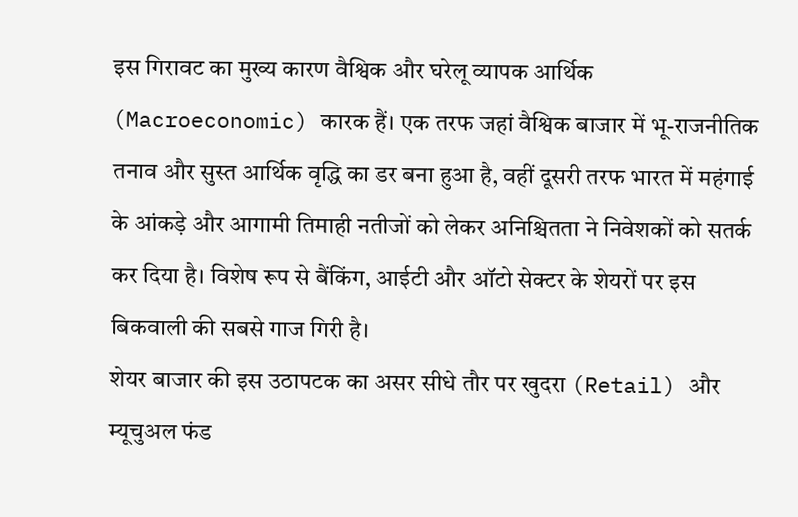इस गिरावट का मुख्य कारण वैश्विक और घरेलू व्यापक आर्थिक (Macroeconomic) कारक हैं। एक तरफ जहां वैश्विक बाजार में भू-राजनीतिक तनाव और सुस्त आर्थिक वृद्धि का डर बना हुआ है, वहीं दूसरी तरफ भारत में महंगाई के आंकड़े और आगामी तिमाही नतीजों को लेकर अनिश्चितता ने निवेशकों को सतर्क कर दिया है। विशेष रूप से बैंकिंग, आईटी और ऑटो सेक्टर के शेयरों पर इस बिकवाली की सबसे गाज गिरी है।
शेयर बाजार की इस उठापटक का असर सीधे तौर पर खुदरा (Retail) और म्यूचुअल फंड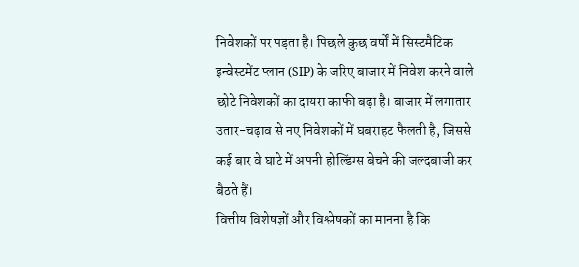निवेशकों पर पड़ता है। पिछले कुछ वर्षों में सिस्टमैटिक इन्वेस्टमेंट प्लान (SIP) के जरिए बाजार में निवेश करने वाले छोटे निवेशकों का दायरा काफी बढ़ा है। बाजार में लगातार उतार-चढ़ाव से नए निवेशकों में घबराहट फैलती है, जिससे कई बार वे घाटे में अपनी होल्डिंग्स बेचने की जल्दबाजी कर बैठते हैं।
वित्तीय विशेषज्ञों और विश्लेषकों का मानना है कि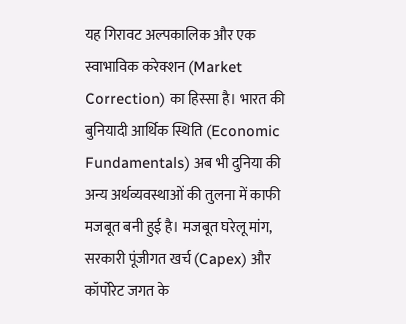यह गिरावट अल्पकालिक और एक स्वाभाविक करेक्शन (Market Correction) का हिस्सा है। भारत की बुनियादी आर्थिक स्थिति (Economic Fundamentals) अब भी दुनिया की अन्य अर्थव्यवस्थाओं की तुलना में काफी मजबूत बनी हुई है। मजबूत घरेलू मांग, सरकारी पूंजीगत खर्च (Capex) और कॉर्पोरेट जगत के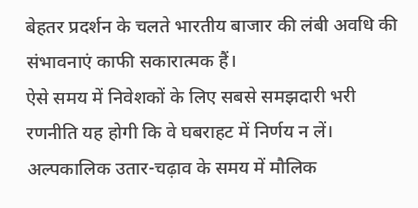बेहतर प्रदर्शन के चलते भारतीय बाजार की लंबी अवधि की संभावनाएं काफी सकारात्मक हैं।
ऐसे समय में निवेशकों के लिए सबसे समझदारी भरी रणनीति यह होगी कि वे घबराहट में निर्णय न लें। अल्पकालिक उतार-चढ़ाव के समय में मौलिक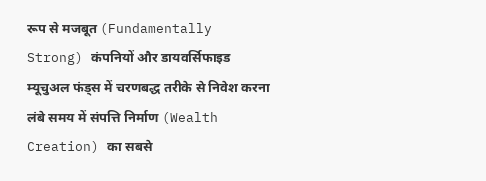रूप से मजबूत (Fundamentally Strong) कंपनियों और डायवर्सिफाइड म्यूचुअल फंड्स में चरणबद्ध तरीके से निवेश करना लंबे समय में संपत्ति निर्माण (Wealth Creation) का सबसे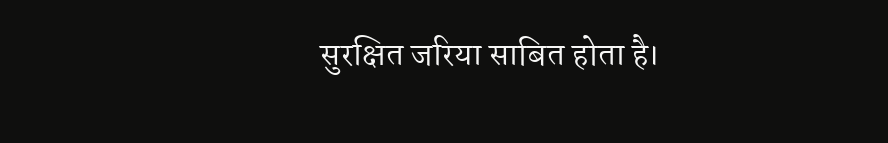सुरक्षित जरिया साबित होता है।